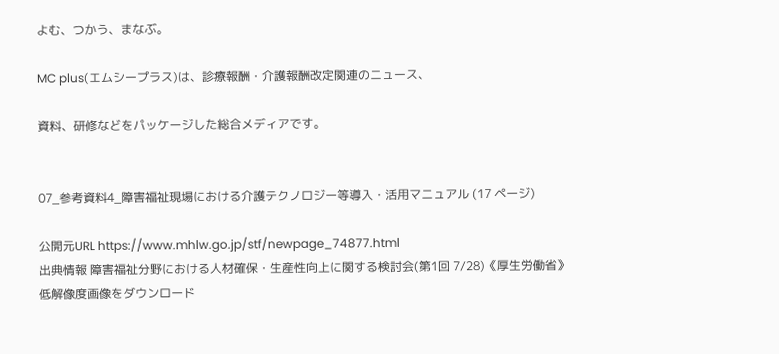よむ、つかう、まなぶ。

MC plus(エムシープラス)は、診療報酬・介護報酬改定関連のニュース、

資料、研修などをパッケージした総合メディアです。


07_参考資料4_障害福祉現場における介護テクノロジー等導入・活用マニュアル (17 ページ)

公開元URL https://www.mhlw.go.jp/stf/newpage_74877.html
出典情報 障害福祉分野における人材確保・生産性向上に関する検討会(第1回 7/28)《厚生労働省》
低解像度画像をダウンロード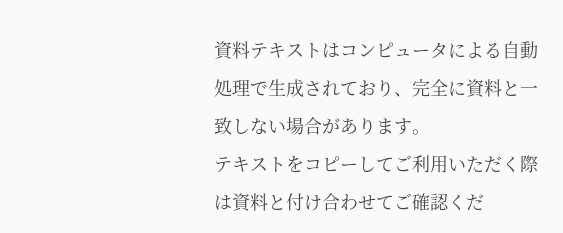資料テキストはコンピュータによる自動処理で生成されており、完全に資料と一致しない場合があります。
テキストをコピーしてご利用いただく際は資料と付け合わせてご確認くだ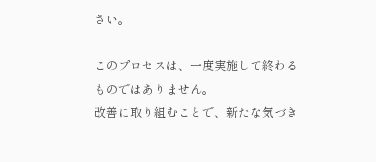さい。

このプロセスは、一度実施して終わるものではありません。
改善に取り組むことで、新たな気づき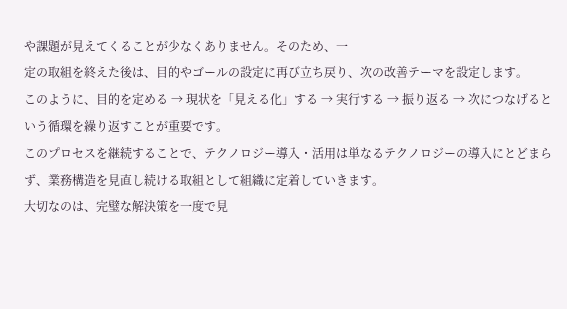や課題が見えてくることが少なくありません。そのため、一
定の取組を終えた後は、目的やゴールの設定に再び立ち戻り、次の改善テーマを設定します。
このように、目的を定める → 現状を「見える化」する → 実行する → 振り返る → 次につなげると
いう循環を繰り返すことが重要です。
このプロセスを継続することで、テクノロジー導入・活用は単なるテクノロジーの導入にとどまら
ず、業務構造を見直し続ける取組として組織に定着していきます。
大切なのは、完璧な解決策を一度で見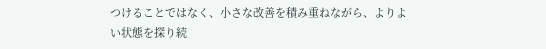つけることではなく、小さな改善を積み重ねながら、よりよ
い状態を探り続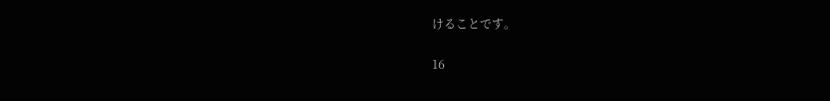けることです。

16